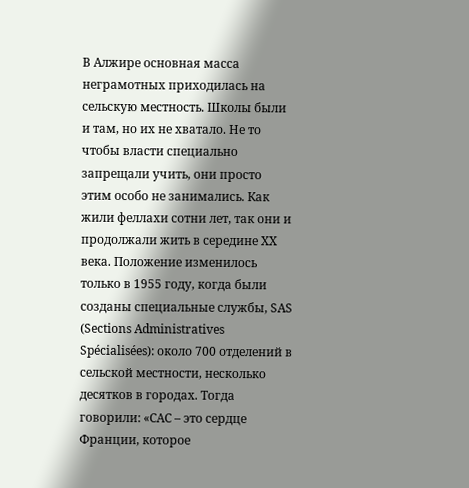В Алжире основная масса неграмотных приходилась на сельскую местность. Школы были и там, но их не хватало. Не то чтобы власти специально запрещали учить, они просто этим особо не занимались. Как жили феллахи сотни лет, так они и продолжали жить в середине XX века. Положение изменилось только в 1955 году, когда были созданы специальные службы, SAS (Sections Administratives Spécialisées): около 700 отделений в сельской местности, несколько десятков в городах. Тогда говорили: «САС – это сердце Франции, которое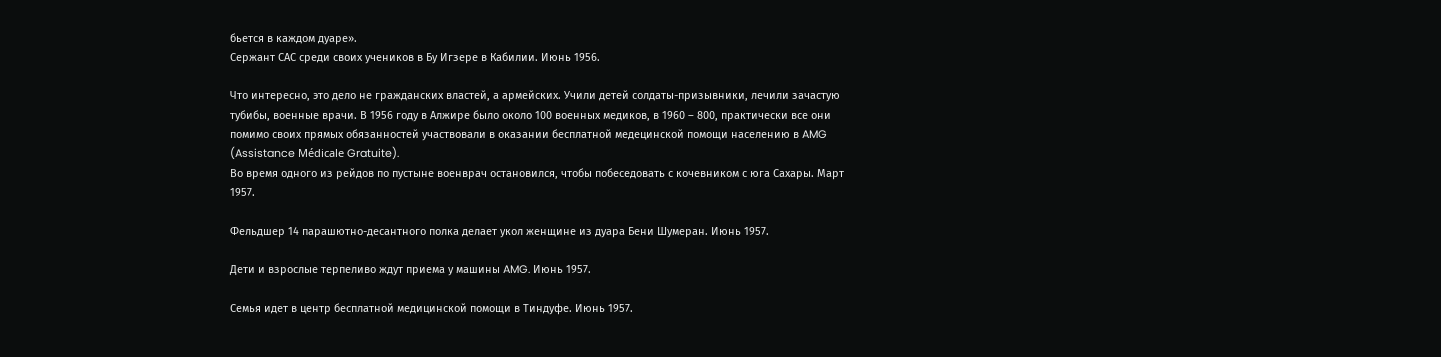бьется в каждом дуаре».
Сержант САС среди своих учеников в Бу Игзере в Кабилии. Июнь 1956.

Что интересно, это дело не гражданских властей, а армейских. Учили детей солдаты-призывники, лечили зачастую тубибы, военные врачи. В 1956 году в Алжире было около 100 военных медиков, в 1960 – 800, практически все они помимо своих прямых обязанностей участвовали в оказании бесплатной медецинской помощи населению в AMG (Assistance Médicale Gratuite).
Во время одного из рейдов по пустыне военврач остановился, чтобы побеседовать с кочевником с юга Сахары. Март 1957.

Фельдшер 14 парашютно-десантного полка делает укол женщине из дуара Бени Шумеран. Июнь 1957.

Дети и взрослые терпеливо ждут приема у машины AMG. Июнь 1957.

Семья идет в центр бесплатной медицинской помощи в Тиндуфе. Июнь 1957.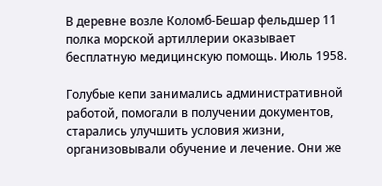В деревне возле Коломб-Бешар фельдшер 11 полка морской артиллерии оказывает бесплатную медицинскую помощь. Июль 1958.

Голубые кепи занимались административной работой, помогали в получении документов, старались улучшить условия жизни, организовывали обучение и лечение. Они же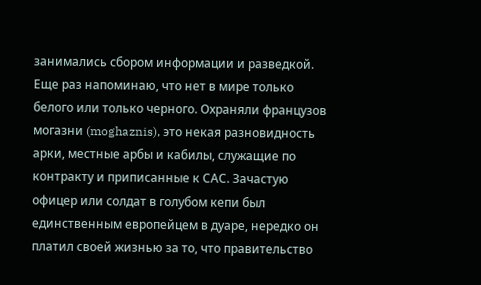занимались сбором информации и разведкой. Еще раз напоминаю, что нет в мире только белого или только черного. Охраняли французов могазни (moghaznis), это некая разновидность арки, местные арбы и кабилы, служащие по контракту и приписанные к САС. Зачастую офицер или солдат в голубом кепи был единственным европейцем в дуаре, нередко он платил своей жизнью за то, что правительство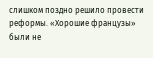слишком поздно решило провести реформы. «Хорошие французы» были не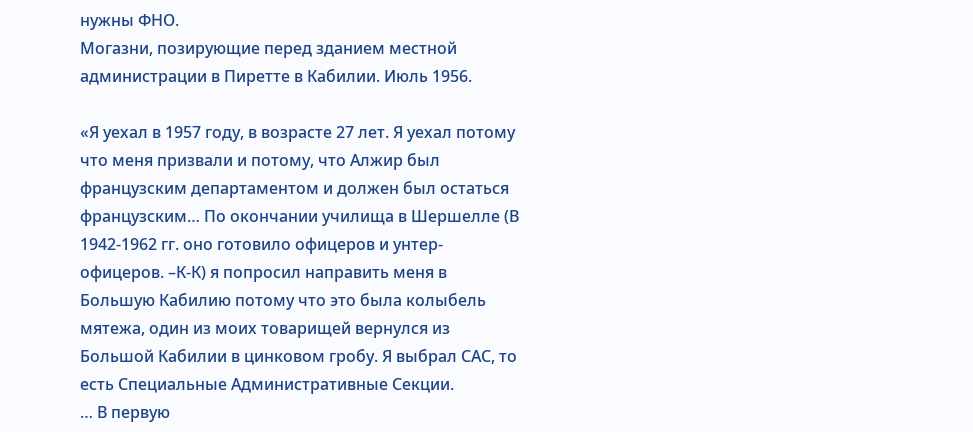нужны ФНО.
Могазни, позирующие перед зданием местной администрации в Пиретте в Кабилии. Июль 1956.

«Я уехал в 1957 году, в возрасте 27 лет. Я уехал потому что меня призвали и потому, что Алжир был французским департаментом и должен был остаться французским… По окончании училища в Шершелле (В 1942-1962 гг. оно готовило офицеров и унтер-офицеров. –К-К) я попросил направить меня в Большую Кабилию потому что это была колыбель мятежа, один из моих товарищей вернулся из Большой Кабилии в цинковом гробу. Я выбрал САС, то есть Специальные Административные Секции.
… В первую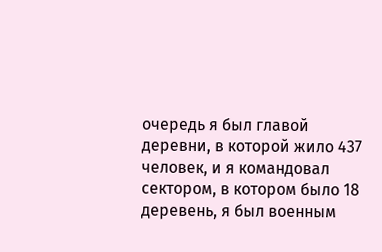очередь я был главой деревни, в которой жило 437 человек, и я командовал сектором, в котором было 18 деревень, я был военным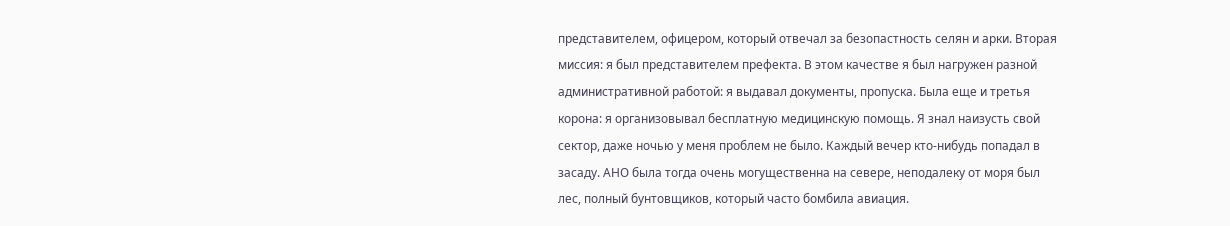представителем, офицером, который отвечал за безопастность селян и арки. Вторая миссия: я был представителем префекта. В этом качестве я был нагружен разной административной работой: я выдавал документы, пропуска. Была еще и третья корона: я организовывал бесплатную медицинскую помощь. Я знал наизусть свой сектор, даже ночью у меня проблем не было. Каждый вечер кто-нибудь попадал в засаду. АНО была тогда очень могущественна на севере, неподалеку от моря был лес, полный бунтовщиков, который часто бомбила авиация.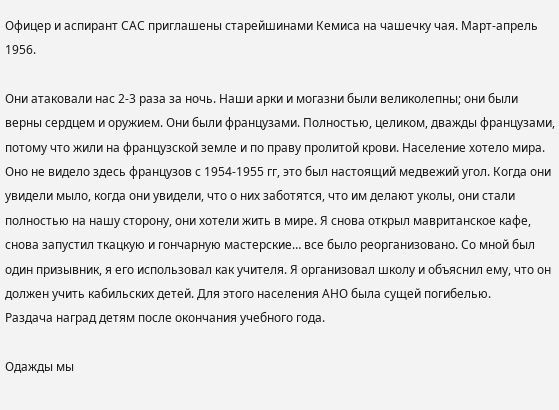Офицер и аспирант САС приглашены старейшинами Кемиса на чашечку чая. Март-апрель 1956.

Они атаковали нас 2-3 раза за ночь. Наши арки и могазни были великолепны; они были верны сердцем и оружием. Они были французами. Полностью, целиком, дважды французами, потому что жили на французской земле и по праву пролитой крови. Население хотело мира. Оно не видело здесь французов с 1954-1955 гг, это был настоящий медвежий угол. Когда они увидели мыло, когда они увидели, что о них заботятся, что им делают уколы, они стали полностью на нашу сторону, они хотели жить в мире. Я снова открыл мавританское кафе, снова запустил ткацкую и гончарную мастерские… все было реорганизовано. Со мной был один призывник, я его использовал как учителя. Я организовал школу и объяснил ему, что он должен учить кабильских детей. Для этого населения АНО была сущей погибелью.
Раздача наград детям после окончания учебного года.

Одажды мы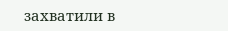захватили в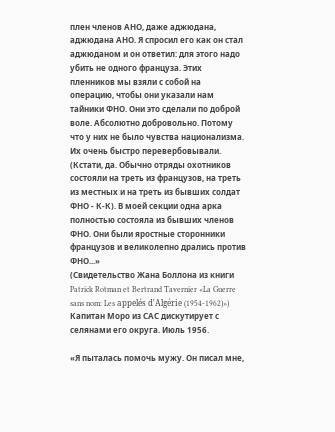плен членов АНО, даже аджюдана, аджюдана АНО. Я спросил его как он стал аджюданом и он ответил: для этого надо убить не одного француза. Этих пленников мы взяли с собой на операцию, чтобы они указали нам тайники ФНО. Они это сделали по доброй воле. Абсолютно добровольно. Потому что у них не было чувства национализма. Их очень быстро перевербовывали. (Кстати, да. Обычно отряды охотников состояли на треть из французов, на треть из местных и на треть из бывших солдат ФНО - К-К). В моей секции одна арка полностью состояла из бывших членов ФНО. Они были яростные сторонники французов и великолепно дрались против ФНО...»
(Свидетельство Жана Боллона из книги Patrick Rotman et Bertrand Tavernier «La Guerre sans nom: Les appelés d'Algérie (1954-1962)»)
Капитан Моро из САС дискутирует с селянами его округа. Июль 1956.

«Я пыталась помочь мужу. Он писал мне,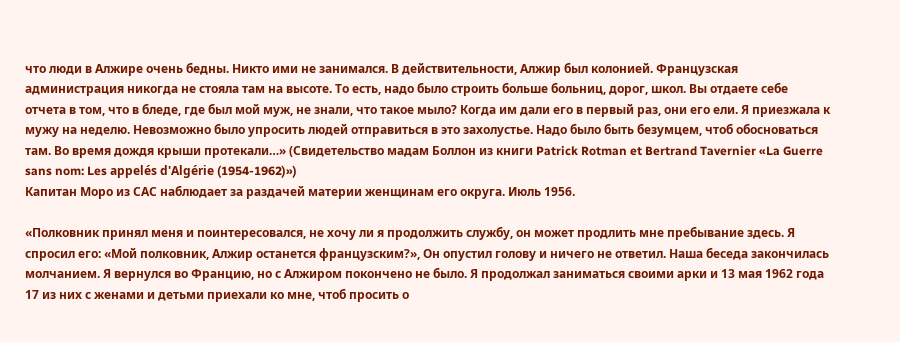что люди в Алжире очень бедны. Никто ими не занимался. В действительности, Алжир был колонией. Французская администрация никогда не стояла там на высоте. То есть, надо было строить больше больниц, дорог, школ. Вы отдаете себе отчета в том, что в бледе, где был мой муж, не знали, что такое мыло? Когда им дали его в первый раз, они его ели. Я приезжала к мужу на неделю. Невозможно было упросить людей отправиться в это захолустье. Надо было быть безумцем, чтоб обосноваться там. Во время дождя крыши протекали…» (Свидетельство мадам Боллон из книги Patrick Rotman et Bertrand Tavernier «La Guerre sans nom: Les appelés d'Algérie (1954-1962)»)
Капитан Моро из САС наблюдает за раздачей материи женщинам его округа. Июль 1956.

«Полковник принял меня и поинтересовался, не хочу ли я продолжить службу, он может продлить мне пребывание здесь. Я спросил его: «Мой полковник, Алжир останется французским?», Он опустил голову и ничего не ответил. Наша беседа закончилась молчанием. Я вернулся во Францию, но с Алжиром покончено не было. Я продолжал заниматься своими арки и 13 мая 1962 года 17 из них с женами и детьми приехали ко мне, чтоб просить о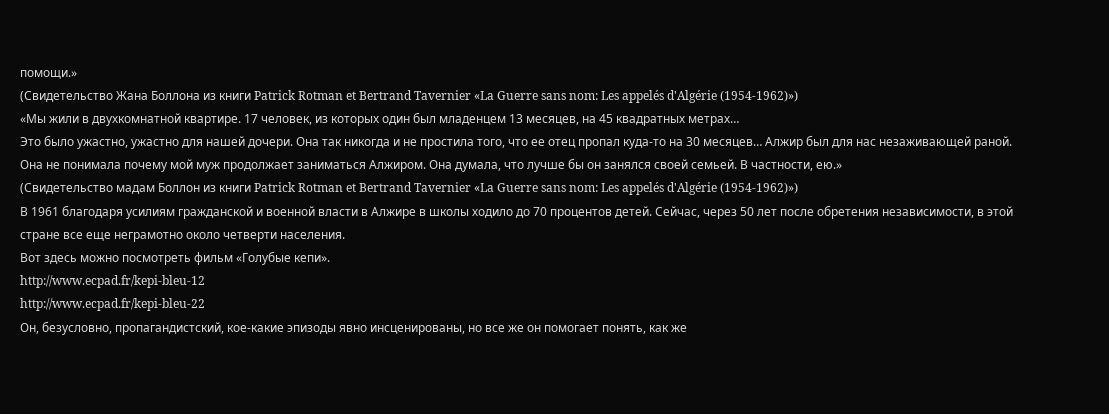помощи.»
(Свидетельство Жана Боллона из книги Patrick Rotman et Bertrand Tavernier «La Guerre sans nom: Les appelés d'Algérie (1954-1962)»)
«Мы жили в двухкомнатной квартире. 17 человек, из которых один был младенцем 13 месяцев, на 45 квадратных метрах…
Это было ужастно, ужастно для нашей дочери. Она так никогда и не простила того, что ее отец пропал куда-то на 30 месяцев… Алжир был для нас незаживающей раной. Она не понимала почему мой муж продолжает заниматься Алжиром. Она думала, что лучше бы он занялся своей семьей. В частности, ею.»
(Свидетельство мадам Боллон из книги Patrick Rotman et Bertrand Tavernier «La Guerre sans nom: Les appelés d'Algérie (1954-1962)»)
В 1961 благодаря усилиям гражданской и военной власти в Алжире в школы ходило до 70 процентов детей. Сейчас, через 50 лет после обретения независимости, в этой стране все еще неграмотно около четверти населения.
Вот здесь можно посмотреть фильм «Голубые кепи».
http://www.ecpad.fr/kepi-bleu-12
http://www.ecpad.fr/kepi-bleu-22
Он, безусловно, пропагандистский, кое-какие эпизоды явно инсценированы, но все же он помогает понять, как же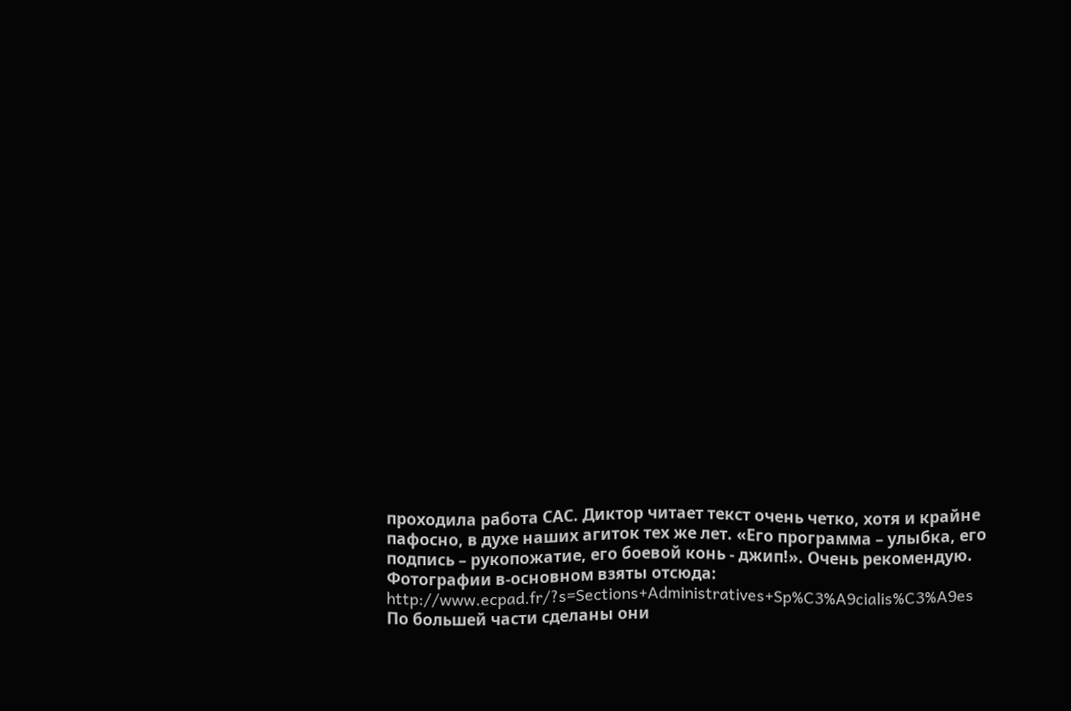проходила работа САС. Диктор читает текст очень четко, хотя и крайне пафосно, в духе наших агиток тех же лет. «Его программа – улыбка, его подпись – рукопожатие, его боевой конь - джип!». Очень рекомендую.
Фотографии в-основном взяты отсюда:
http://www.ecpad.fr/?s=Sections+Administratives+Sp%C3%A9cialis%C3%A9es
По большей части сделаны они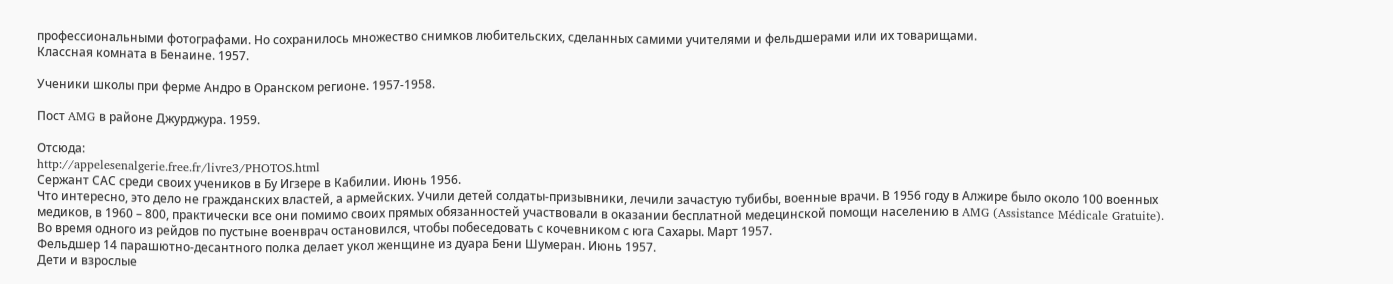профессиональными фотографами. Но сохранилось множество снимков любительских, сделанных самими учителями и фельдшерами или их товарищами.
Классная комната в Бенаине. 1957.

Ученики школы при ферме Андро в Оранском регионе. 1957-1958.

Пост AMG в районе Джурджура. 1959.

Отсюда:
http://appelesenalgerie.free.fr/livre3/PHOTOS.html
Сержант САС среди своих учеников в Бу Игзере в Кабилии. Июнь 1956.
Что интересно, это дело не гражданских властей, а армейских. Учили детей солдаты-призывники, лечили зачастую тубибы, военные врачи. В 1956 году в Алжире было около 100 военных медиков, в 1960 – 800, практически все они помимо своих прямых обязанностей участвовали в оказании бесплатной медецинской помощи населению в AMG (Assistance Médicale Gratuite).
Во время одного из рейдов по пустыне военврач остановился, чтобы побеседовать с кочевником с юга Сахары. Март 1957.
Фельдшер 14 парашютно-десантного полка делает укол женщине из дуара Бени Шумеран. Июнь 1957.
Дети и взрослые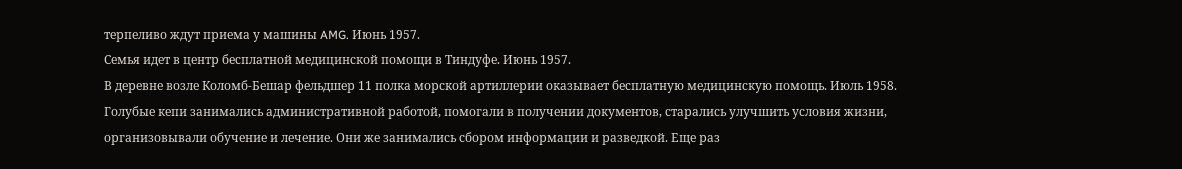терпеливо ждут приема у машины AMG. Июнь 1957.
Семья идет в центр бесплатной медицинской помощи в Тиндуфе. Июнь 1957.
В деревне возле Коломб-Бешар фельдшер 11 полка морской артиллерии оказывает бесплатную медицинскую помощь. Июль 1958.
Голубые кепи занимались административной работой, помогали в получении документов, старались улучшить условия жизни, организовывали обучение и лечение. Они же занимались сбором информации и разведкой. Еще раз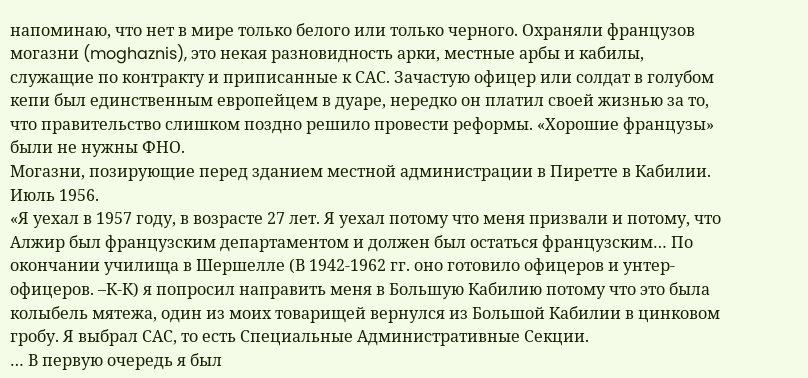напоминаю, что нет в мире только белого или только черного. Охраняли французов могазни (moghaznis), это некая разновидность арки, местные арбы и кабилы, служащие по контракту и приписанные к САС. Зачастую офицер или солдат в голубом кепи был единственным европейцем в дуаре, нередко он платил своей жизнью за то, что правительство слишком поздно решило провести реформы. «Хорошие французы» были не нужны ФНО.
Могазни, позирующие перед зданием местной администрации в Пиретте в Кабилии. Июль 1956.
«Я уехал в 1957 году, в возрасте 27 лет. Я уехал потому что меня призвали и потому, что Алжир был французским департаментом и должен был остаться французским… По окончании училища в Шершелле (В 1942-1962 гг. оно готовило офицеров и унтер-офицеров. –К-К) я попросил направить меня в Большую Кабилию потому что это была колыбель мятежа, один из моих товарищей вернулся из Большой Кабилии в цинковом гробу. Я выбрал САС, то есть Специальные Административные Секции.
… В первую очередь я был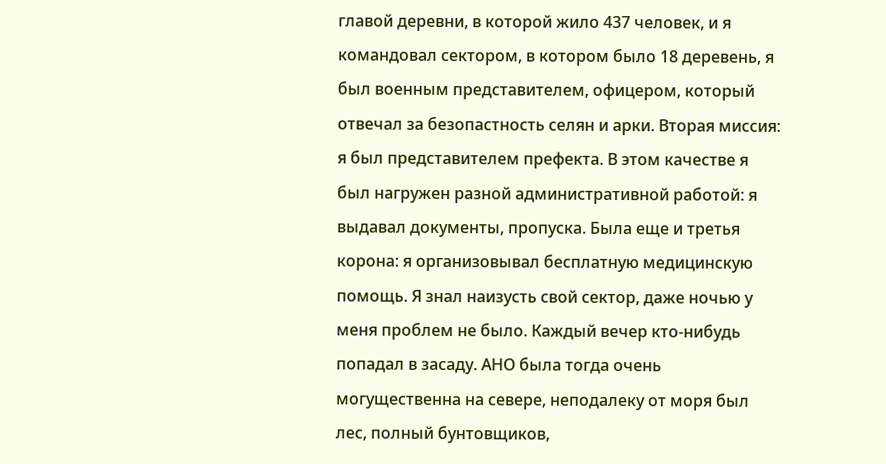главой деревни, в которой жило 437 человек, и я командовал сектором, в котором было 18 деревень, я был военным представителем, офицером, который отвечал за безопастность селян и арки. Вторая миссия: я был представителем префекта. В этом качестве я был нагружен разной административной работой: я выдавал документы, пропуска. Была еще и третья корона: я организовывал бесплатную медицинскую помощь. Я знал наизусть свой сектор, даже ночью у меня проблем не было. Каждый вечер кто-нибудь попадал в засаду. АНО была тогда очень могущественна на севере, неподалеку от моря был лес, полный бунтовщиков,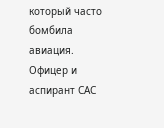который часто бомбила авиация.
Офицер и аспирант САС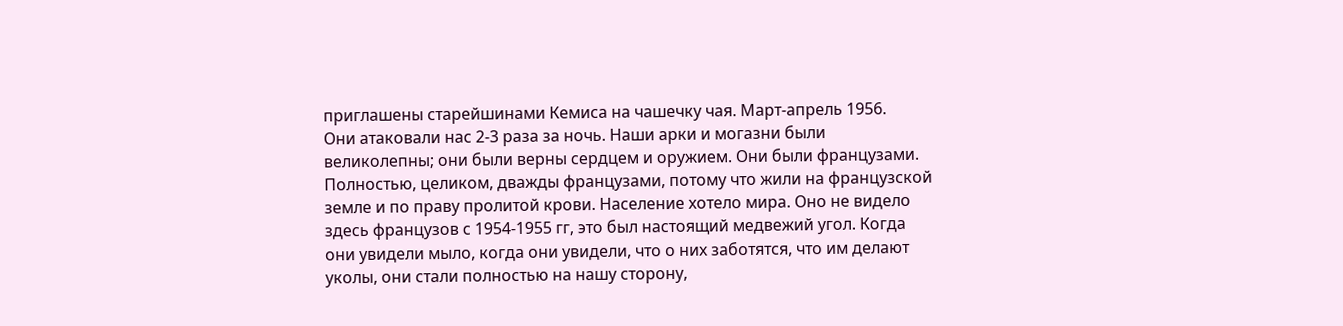приглашены старейшинами Кемиса на чашечку чая. Март-апрель 1956.
Они атаковали нас 2-3 раза за ночь. Наши арки и могазни были великолепны; они были верны сердцем и оружием. Они были французами. Полностью, целиком, дважды французами, потому что жили на французской земле и по праву пролитой крови. Население хотело мира. Оно не видело здесь французов с 1954-1955 гг, это был настоящий медвежий угол. Когда они увидели мыло, когда они увидели, что о них заботятся, что им делают уколы, они стали полностью на нашу сторону,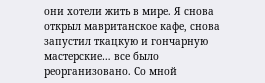они хотели жить в мире. Я снова открыл мавританское кафе, снова запустил ткацкую и гончарную мастерские… все было реорганизовано. Со мной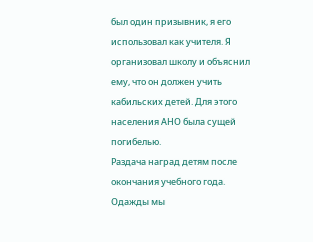был один призывник, я его использовал как учителя. Я организовал школу и объяснил ему, что он должен учить кабильских детей. Для этого населения АНО была сущей погибелью.
Раздача наград детям после окончания учебного года.
Одажды мы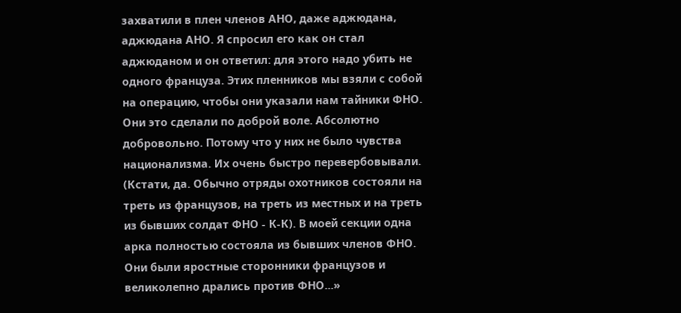захватили в плен членов АНО, даже аджюдана, аджюдана АНО. Я спросил его как он стал аджюданом и он ответил: для этого надо убить не одного француза. Этих пленников мы взяли с собой на операцию, чтобы они указали нам тайники ФНО. Они это сделали по доброй воле. Абсолютно добровольно. Потому что у них не было чувства национализма. Их очень быстро перевербовывали. (Кстати, да. Обычно отряды охотников состояли на треть из французов, на треть из местных и на треть из бывших солдат ФНО - К-К). В моей секции одна арка полностью состояла из бывших членов ФНО. Они были яростные сторонники французов и великолепно дрались против ФНО...»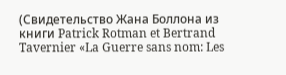(Свидетельство Жана Боллона из книги Patrick Rotman et Bertrand Tavernier «La Guerre sans nom: Les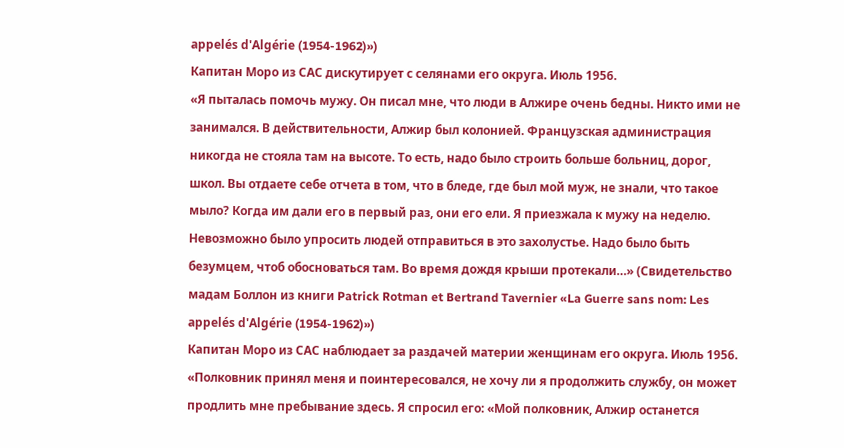appelés d'Algérie (1954-1962)»)
Капитан Моро из САС дискутирует с селянами его округа. Июль 1956.
«Я пыталась помочь мужу. Он писал мне, что люди в Алжире очень бедны. Никто ими не занимался. В действительности, Алжир был колонией. Французская администрация никогда не стояла там на высоте. То есть, надо было строить больше больниц, дорог, школ. Вы отдаете себе отчета в том, что в бледе, где был мой муж, не знали, что такое мыло? Когда им дали его в первый раз, они его ели. Я приезжала к мужу на неделю. Невозможно было упросить людей отправиться в это захолустье. Надо было быть безумцем, чтоб обосноваться там. Во время дождя крыши протекали…» (Свидетельство мадам Боллон из книги Patrick Rotman et Bertrand Tavernier «La Guerre sans nom: Les appelés d'Algérie (1954-1962)»)
Капитан Моро из САС наблюдает за раздачей материи женщинам его округа. Июль 1956.
«Полковник принял меня и поинтересовался, не хочу ли я продолжить службу, он может продлить мне пребывание здесь. Я спросил его: «Мой полковник, Алжир останется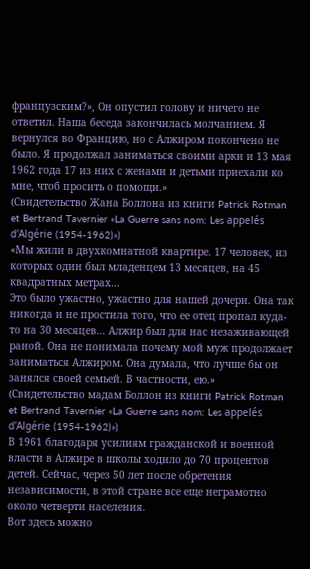французским?», Он опустил голову и ничего не ответил. Наша беседа закончилась молчанием. Я вернулся во Францию, но с Алжиром покончено не было. Я продолжал заниматься своими арки и 13 мая 1962 года 17 из них с женами и детьми приехали ко мне, чтоб просить о помощи.»
(Свидетельство Жана Боллона из книги Patrick Rotman et Bertrand Tavernier «La Guerre sans nom: Les appelés d'Algérie (1954-1962)»)
«Мы жили в двухкомнатной квартире. 17 человек, из которых один был младенцем 13 месяцев, на 45 квадратных метрах…
Это было ужастно, ужастно для нашей дочери. Она так никогда и не простила того, что ее отец пропал куда-то на 30 месяцев… Алжир был для нас незаживающей раной. Она не понимала почему мой муж продолжает заниматься Алжиром. Она думала, что лучше бы он занялся своей семьей. В частности, ею.»
(Свидетельство мадам Боллон из книги Patrick Rotman et Bertrand Tavernier «La Guerre sans nom: Les appelés d'Algérie (1954-1962)»)
В 1961 благодаря усилиям гражданской и военной власти в Алжире в школы ходило до 70 процентов детей. Сейчас, через 50 лет после обретения независимости, в этой стране все еще неграмотно около четверти населения.
Вот здесь можно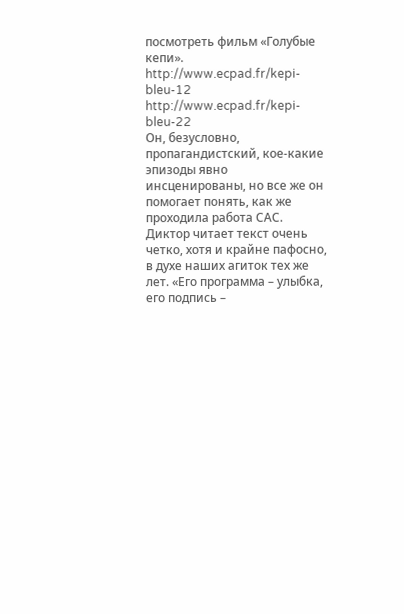посмотреть фильм «Голубые кепи».
http://www.ecpad.fr/kepi-bleu-12
http://www.ecpad.fr/kepi-bleu-22
Он, безусловно, пропагандистский, кое-какие эпизоды явно инсценированы, но все же он помогает понять, как же проходила работа САС. Диктор читает текст очень четко, хотя и крайне пафосно, в духе наших агиток тех же лет. «Его программа – улыбка, его подпись –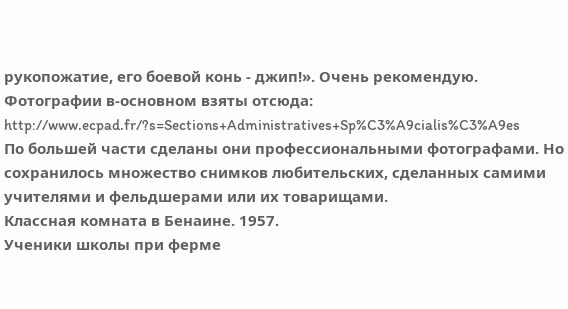рукопожатие, его боевой конь - джип!». Очень рекомендую.
Фотографии в-основном взяты отсюда:
http://www.ecpad.fr/?s=Sections+Administratives+Sp%C3%A9cialis%C3%A9es
По большей части сделаны они профессиональными фотографами. Но сохранилось множество снимков любительских, сделанных самими учителями и фельдшерами или их товарищами.
Классная комната в Бенаине. 1957.
Ученики школы при ферме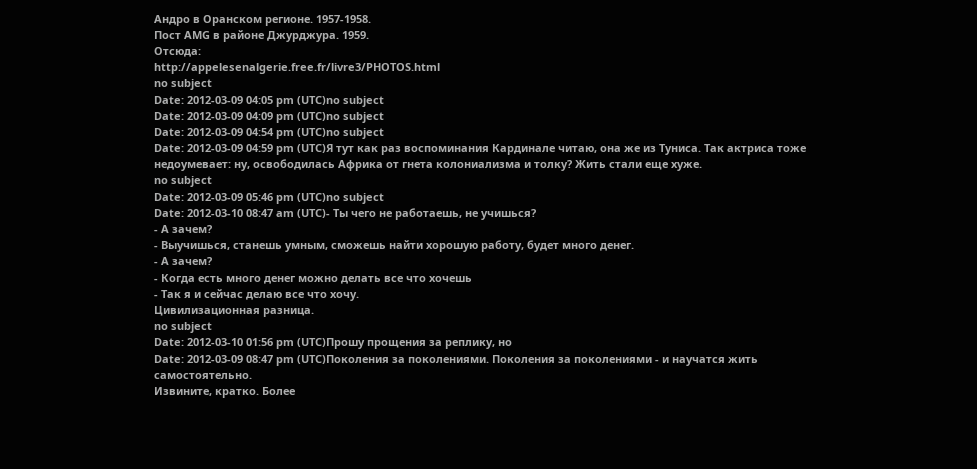Андро в Оранском регионе. 1957-1958.
Пост AMG в районе Джурджура. 1959.
Отсюда:
http://appelesenalgerie.free.fr/livre3/PHOTOS.html
no subject
Date: 2012-03-09 04:05 pm (UTC)no subject
Date: 2012-03-09 04:09 pm (UTC)no subject
Date: 2012-03-09 04:54 pm (UTC)no subject
Date: 2012-03-09 04:59 pm (UTC)Я тут как раз воспоминания Кардинале читаю, она же из Туниса. Так актриса тоже недоумевает: ну, освободилась Африка от гнета колониализма и толку? Жить стали еще хуже.
no subject
Date: 2012-03-09 05:46 pm (UTC)no subject
Date: 2012-03-10 08:47 am (UTC)- Ты чего не работаешь, не учишься?
- А зачем?
- Выучишься, станешь умным, сможешь найти хорошую работу, будет много денег.
- А зачем?
- Когда есть много денег можно делать все что хочешь
- Так я и сейчас делаю все что хочу.
Цивилизационная разница.
no subject
Date: 2012-03-10 01:56 pm (UTC)Прошу прощения за реплику, но
Date: 2012-03-09 08:47 pm (UTC)Поколения за поколениями. Поколения за поколениями - и научатся жить самостоятельно.
Извините, кратко. Более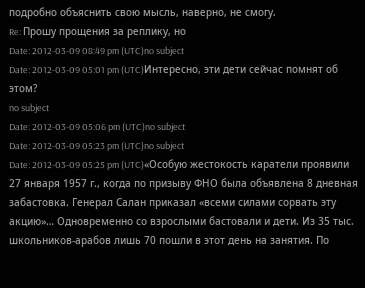подробно объяснить свою мысль, наверно, не смогу.
Re: Прошу прощения за реплику, но
Date: 2012-03-09 08:49 pm (UTC)no subject
Date: 2012-03-09 05:01 pm (UTC)Интересно, эти дети сейчас помнят об этом?
no subject
Date: 2012-03-09 05:06 pm (UTC)no subject
Date: 2012-03-09 05:23 pm (UTC)no subject
Date: 2012-03-09 05:25 pm (UTC)«Особую жестокость каратели проявили 27 января 1957 г., когда по призыву ФНО была объявлена 8 дневная забастовка. Генерал Салан приказал «всеми силами сорвать эту акцию»… Одновременно со взрослыми бастовали и дети. Из 35 тыс. школьников-арабов лишь 70 пошли в этот день на занятия. По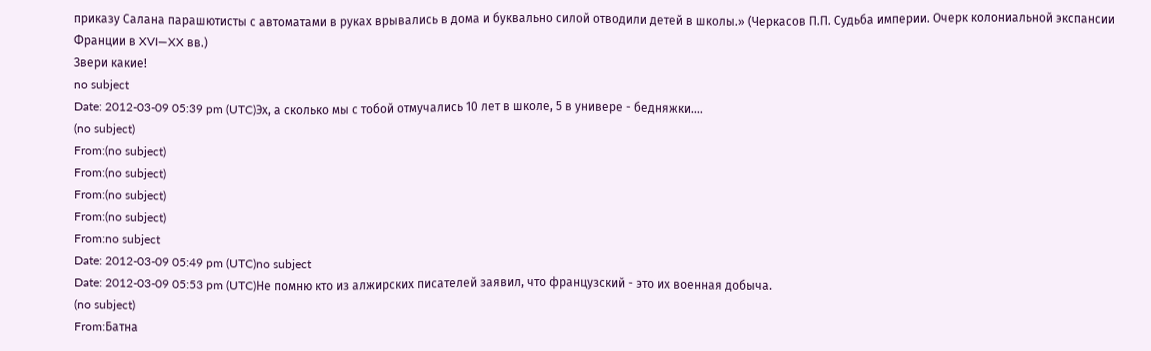приказу Салана парашютисты с автоматами в руках врывались в дома и буквально силой отводили детей в школы.» (Черкасов П.П. Судьба империи. Очерк колониальной экспансии Франции в XVI—XX вв.)
Звери какие!
no subject
Date: 2012-03-09 05:39 pm (UTC)Эх, а сколько мы с тобой отмучались 10 лет в школе, 5 в универе - бедняжки....
(no subject)
From:(no subject)
From:(no subject)
From:(no subject)
From:(no subject)
From:no subject
Date: 2012-03-09 05:49 pm (UTC)no subject
Date: 2012-03-09 05:53 pm (UTC)Не помню кто из алжирских писателей заявил, что французский - это их военная добыча.
(no subject)
From:Батна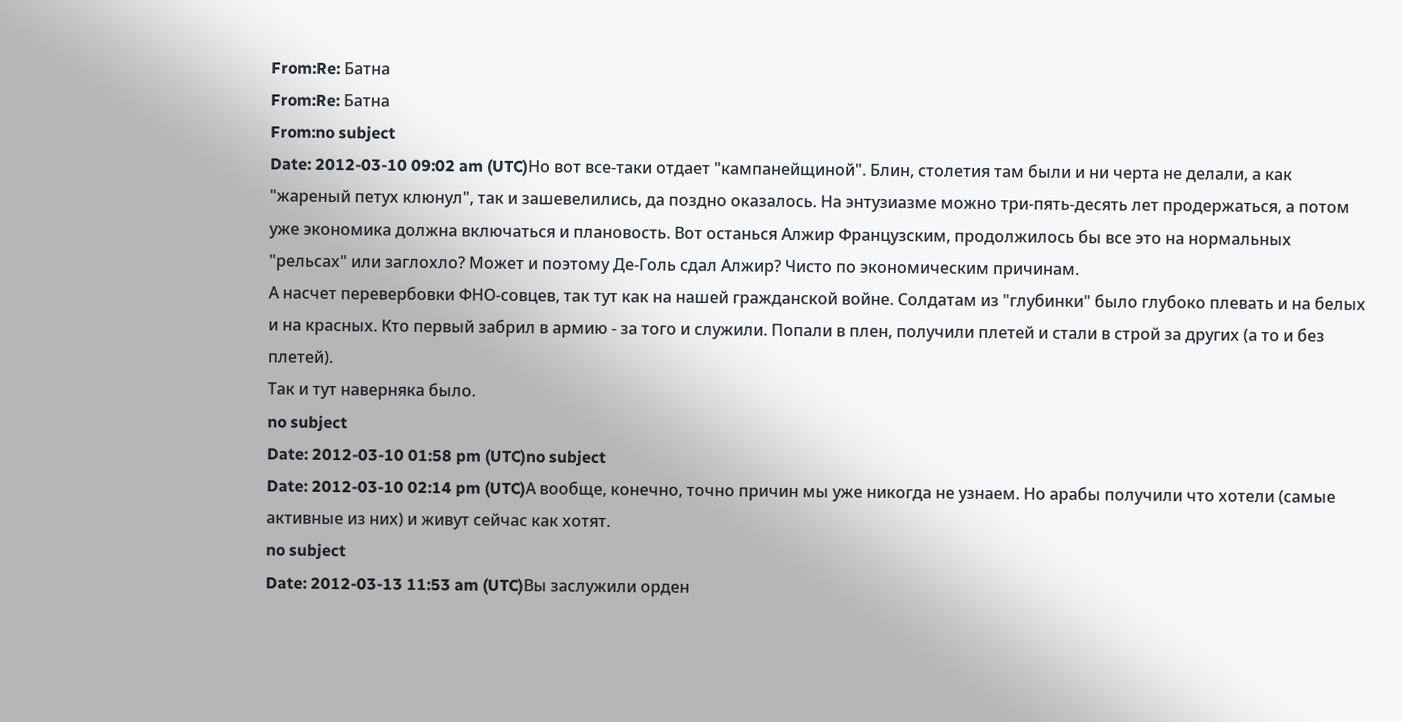From:Re: Батна
From:Re: Батна
From:no subject
Date: 2012-03-10 09:02 am (UTC)Но вот все-таки отдает "кампанейщиной". Блин, столетия там были и ни черта не делали, а как "жареный петух клюнул", так и зашевелились, да поздно оказалось. На энтузиазме можно три-пять-десять лет продержаться, а потом уже экономика должна включаться и плановость. Вот останься Алжир Французским, продолжилось бы все это на нормальных "рельсах" или заглохло? Может и поэтому Де-Голь сдал Алжир? Чисто по экономическим причинам.
А насчет перевербовки ФНО-совцев, так тут как на нашей гражданской войне. Солдатам из "глубинки" было глубоко плевать и на белых и на красных. Кто первый забрил в армию - за того и служили. Попали в плен, получили плетей и стали в строй за других (а то и без плетей).
Так и тут наверняка было.
no subject
Date: 2012-03-10 01:58 pm (UTC)no subject
Date: 2012-03-10 02:14 pm (UTC)А вообще, конечно, точно причин мы уже никогда не узнаем. Но арабы получили что хотели (самые активные из них) и живут сейчас как хотят.
no subject
Date: 2012-03-13 11:53 am (UTC)Вы заслужили орден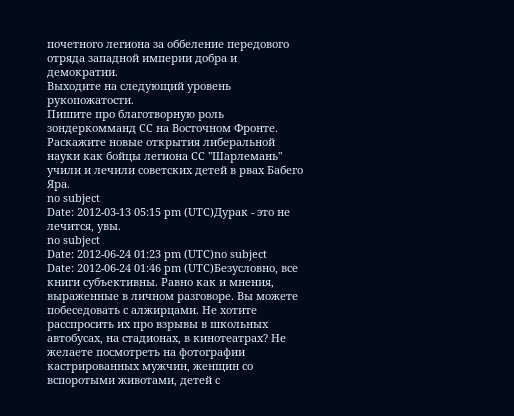почетного легиона за оббеление передового отряда западной империи добра и демократии.
Выходите на следующий уровень рукопожатости.
Пишите про благотворную роль зондеркомманд СС на Восточном Фронте.
Раскажите новые открытия либеральной науки как бойцы легиона СС "Шарлемань" учили и лечили советских детей в рвах Бабего Яра.
no subject
Date: 2012-03-13 05:15 pm (UTC)Дурак - это не лечится, увы.
no subject
Date: 2012-06-24 01:23 pm (UTC)no subject
Date: 2012-06-24 01:46 pm (UTC)Безусловно, все книги субъективны. Равно как и мнения, выраженные в личном разговоре. Вы можете побеседовать с алжирцами. Не хотите расспросить их про взрывы в школьных автобусах, на стадионах, в кинотеатрах? Не желаете посмотреть на фотографии кастрированных мужчин, женщин со вспоротыми животами, детей с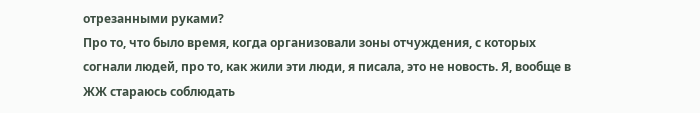отрезанными руками?
Про то, что было время, когда организовали зоны отчуждения, с которых согнали людей, про то, как жили эти люди, я писала, это не новость. Я, вообще в ЖЖ стараюсь соблюдать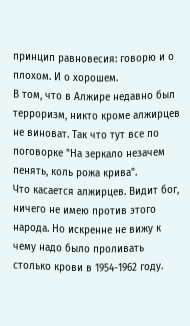принцип равновесия: говорю и о плохом. И о хорошем.
В том, что в Алжире недавно был терроризм, никто кроме алжирцев не виноват. Так что тут все по поговорке "На зеркало незачем пенять, коль рожа крива".
Что касается алжирцев. Видит бог, ничего не имею против этого народа. Но искренне не вижу к чему надо было проливать столько крови в 1954-1962 году.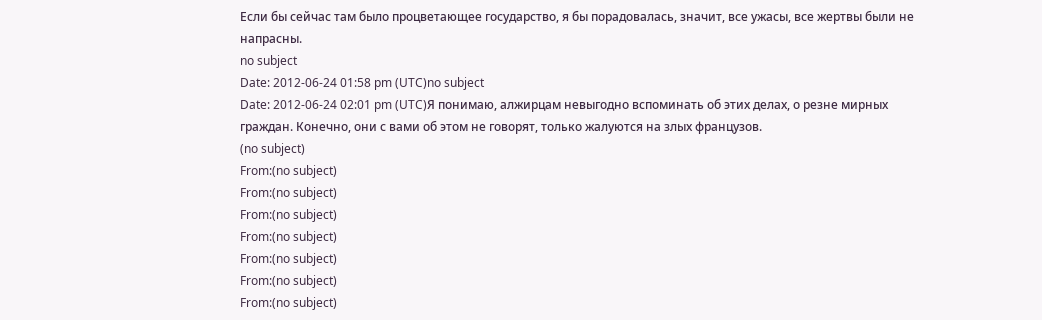Если бы сейчас там было процветающее государство, я бы порадовалась, значит, все ужасы, все жертвы были не напрасны.
no subject
Date: 2012-06-24 01:58 pm (UTC)no subject
Date: 2012-06-24 02:01 pm (UTC)Я понимаю, алжирцам невыгодно вспоминать об этих делах, о резне мирных граждан. Конечно, они с вами об этом не говорят, только жалуются на злых французов.
(no subject)
From:(no subject)
From:(no subject)
From:(no subject)
From:(no subject)
From:(no subject)
From:(no subject)
From:(no subject)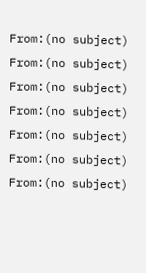From:(no subject)
From:(no subject)
From:(no subject)
From:(no subject)
From:(no subject)
From:(no subject)
From:(no subject)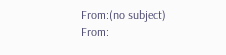From:(no subject)
From: